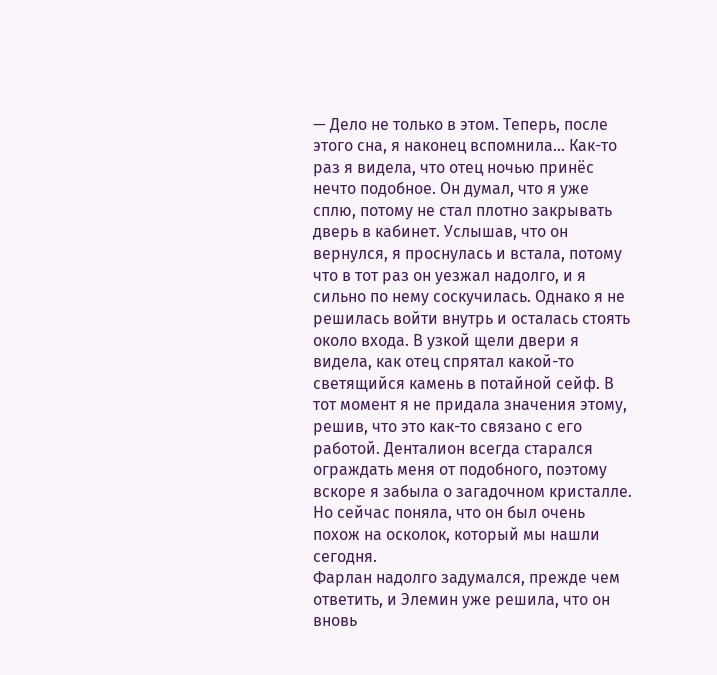— Дело не только в этом. Теперь, после этого сна, я наконец вспомнила… Как-то раз я видела, что отец ночью принёс нечто подобное. Он думал, что я уже сплю, потому не стал плотно закрывать дверь в кабинет. Услышав, что он вернулся, я проснулась и встала, потому что в тот раз он уезжал надолго, и я сильно по нему соскучилась. Однако я не решилась войти внутрь и осталась стоять около входа. В узкой щели двери я видела, как отец спрятал какой-то светящийся камень в потайной сейф. В тот момент я не придала значения этому, решив, что это как-то связано с его работой. Денталион всегда старался ограждать меня от подобного, поэтому вскоре я забыла о загадочном кристалле. Но сейчас поняла, что он был очень похож на осколок, который мы нашли сегодня.
Фарлан надолго задумался, прежде чем ответить, и Элемин уже решила, что он вновь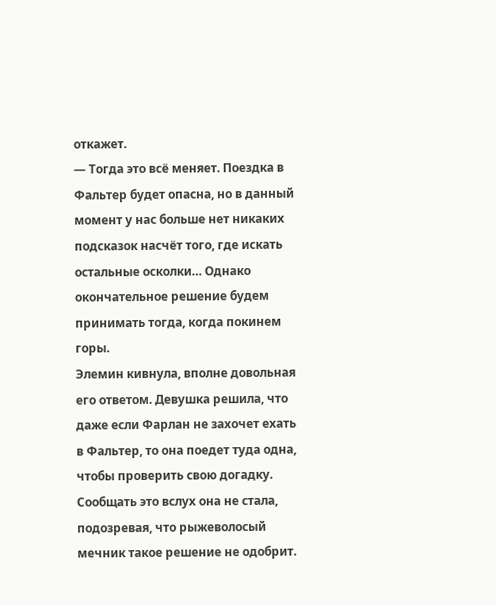откажет.
— Тогда это всё меняет. Поездка в Фальтер будет опасна, но в данный момент у нас больше нет никаких подсказок насчёт того, где искать остальные осколки… Однако окончательное решение будем принимать тогда, когда покинем горы.
Элемин кивнула, вполне довольная его ответом. Девушка решила, что даже если Фарлан не захочет ехать в Фальтер, то она поедет туда одна, чтобы проверить свою догадку. Сообщать это вслух она не стала, подозревая, что рыжеволосый мечник такое решение не одобрит.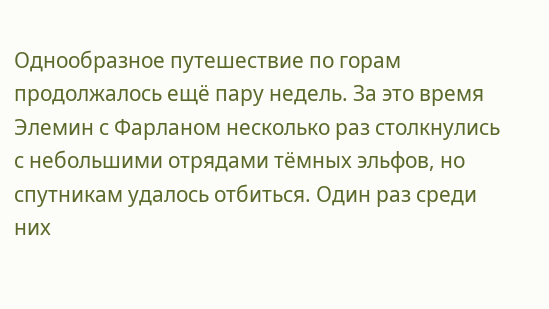Однообразное путешествие по горам продолжалось ещё пару недель. За это время Элемин с Фарланом несколько раз столкнулись с небольшими отрядами тёмных эльфов, но спутникам удалось отбиться. Один раз среди них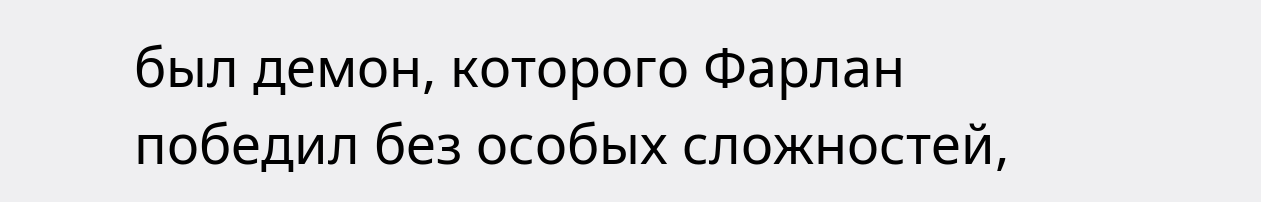был демон, которого Фарлан победил без особых сложностей,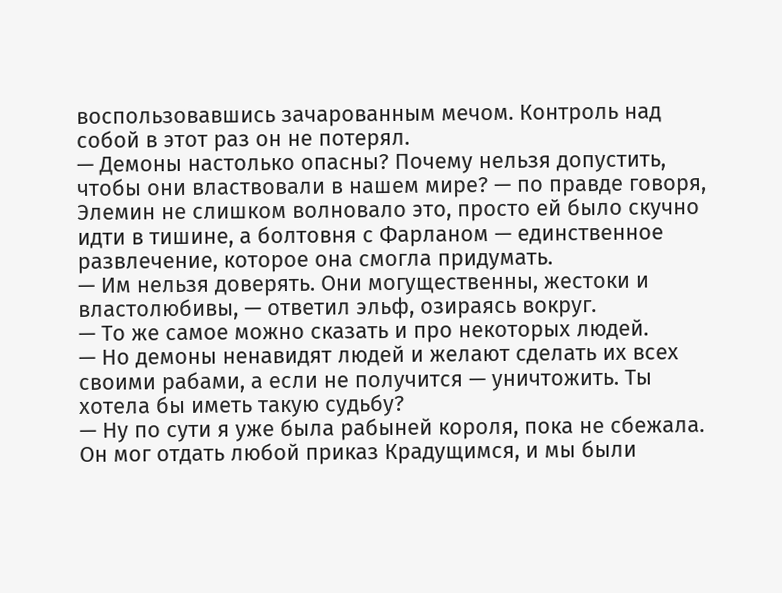воспользовавшись зачарованным мечом. Контроль над собой в этот раз он не потерял.
— Демоны настолько опасны? Почему нельзя допустить, чтобы они властвовали в нашем мире? — по правде говоря, Элемин не слишком волновало это, просто ей было скучно идти в тишине, а болтовня с Фарланом — единственное развлечение, которое она смогла придумать.
— Им нельзя доверять. Они могущественны, жестоки и властолюбивы, — ответил эльф, озираясь вокруг.
— То же самое можно сказать и про некоторых людей.
— Но демоны ненавидят людей и желают сделать их всех своими рабами, а если не получится — уничтожить. Ты хотела бы иметь такую судьбу?
— Ну по сути я уже была рабыней короля, пока не сбежала. Он мог отдать любой приказ Крадущимся, и мы были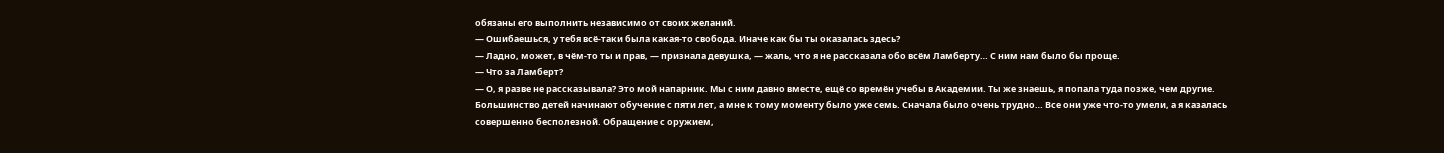обязаны его выполнить независимо от своих желаний.
— Ошибаешься, у тебя всё-таки была какая-то свобода. Иначе как бы ты оказалась здесь?
— Ладно, может, в чём-то ты и прав, — признала девушка, — жаль, что я не рассказала обо всём Ламберту… С ним нам было бы проще.
— Что за Ламберт?
— О, я разве не рассказывала? Это мой напарник. Мы с ним давно вместе, ещё со времён учебы в Академии. Ты же знаешь, я попала туда позже, чем другие. Большинство детей начинают обучение с пяти лет, а мне к тому моменту было уже семь. Сначала было очень трудно… Все они уже что-то умели, а я казалась совершенно бесполезной. Обращение с оружием,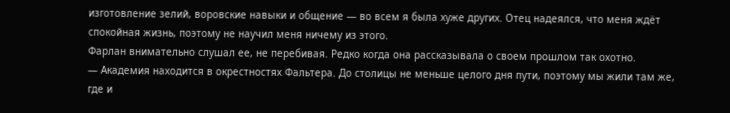изготовление зелий, воровские навыки и общение — во всем я была хуже других. Отец надеялся, что меня ждёт спокойная жизнь, поэтому не научил меня ничему из этого.
Фарлан внимательно слушал ее, не перебивая. Редко когда она рассказывала о своем прошлом так охотно.
— Академия находится в окрестностях Фальтера. До столицы не меньше целого дня пути, поэтому мы жили там же, где и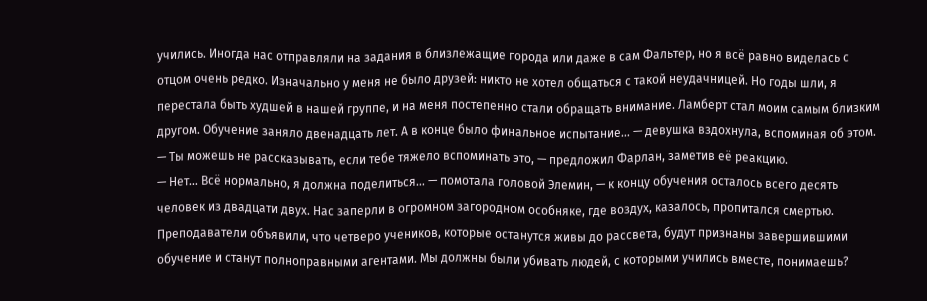учились. Иногда нас отправляли на задания в близлежащие города или даже в сам Фальтер, но я всё равно виделась с отцом очень редко. Изначально у меня не было друзей: никто не хотел общаться с такой неудачницей. Но годы шли, я перестала быть худшей в нашей группе, и на меня постепенно стали обращать внимание. Ламберт стал моим самым близким другом. Обучение заняло двенадцать лет. А в конце было финальное испытание… — девушка вздохнула, вспоминая об этом.
— Ты можешь не рассказывать, если тебе тяжело вспоминать это, — предложил Фарлан, заметив её реакцию.
— Нет… Всё нормально, я должна поделиться… — помотала головой Элемин, — к концу обучения осталось всего десять человек из двадцати двух. Нас заперли в огромном загородном особняке, где воздух, казалось, пропитался смертью. Преподаватели объявили, что четверо учеников, которые останутся живы до рассвета, будут признаны завершившими обучение и станут полноправными агентами. Мы должны были убивать людей, с которыми учились вместе, понимаешь?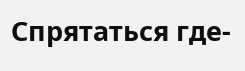Спрятаться где-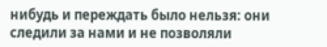нибудь и переждать было нельзя: они следили за нами и не позволяли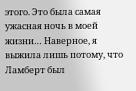этого. Это была самая ужасная ночь в моей жизни… Наверное, я выжила лишь потому, что Ламберт был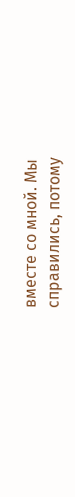вместе со мной. Мы справились, потому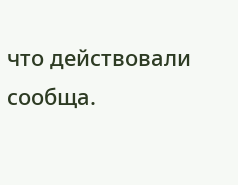что действовали сообща.